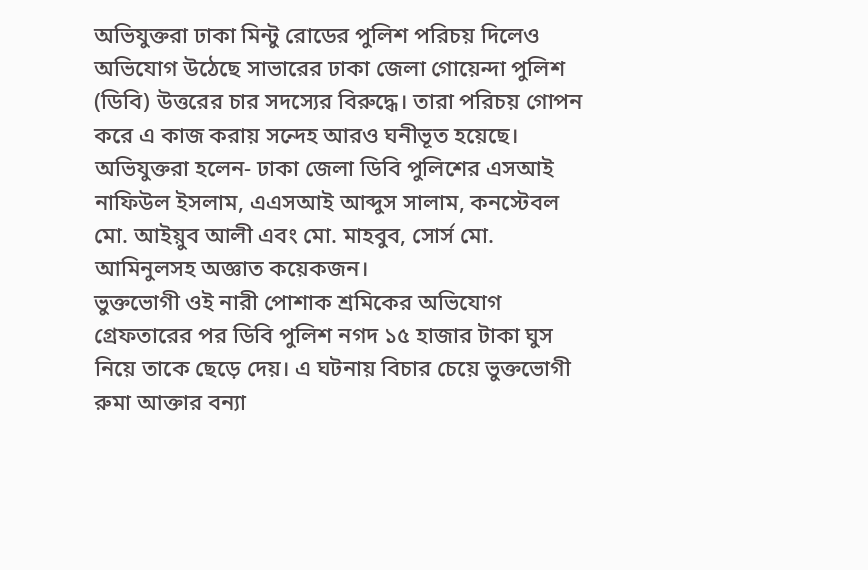অভিযুক্তরা ঢাকা মিন্টু রোডের পুলিশ পরিচয় দিলেও অভিযোগ উঠেছে সাভারের ঢাকা জেলা গোয়েন্দা পুলিশ (ডিবি) উত্তরের চার সদস্যের বিরুদ্ধে। তারা পরিচয় গোপন করে এ কাজ করায় সন্দেহ আরও ঘনীভূত হয়েছে।
অভিযুক্তরা হলেন- ঢাকা জেলা ডিবি পুলিশের এসআই নাফিউল ইসলাম, এএসআই আব্দুস সালাম, কনস্টেবল মো. আইয়ুব আলী এবং মো. মাহবুব, সোর্স মো. আমিনুলসহ অজ্ঞাত কয়েকজন।
ভুক্তভোগী ওই নারী পোশাক শ্রমিকের অভিযোগ গ্রেফতারের পর ডিবি পুলিশ নগদ ১৫ হাজার টাকা ঘুস নিয়ে তাকে ছেড়ে দেয়। এ ঘটনায় বিচার চেয়ে ভুক্তভোগী রুমা আক্তার বন্যা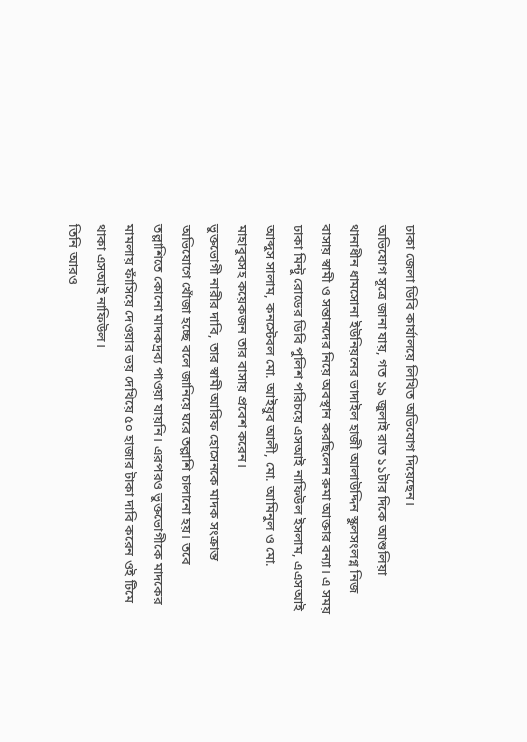ঢাকা জেলা ডিবি কার্যালয়ে লিখিত অভিযোগ দিয়েছেন।
অভিযোগ সূত্রে জানা যায়, গত ১৯ জুলাই রাত ১১টার দিকে আশুলিয়া থানাধীন ধামসোনা ইউনিয়নের ভাদাইল হাজী আলাউদ্দিন স্কুলসংলগ্ন নিজ বাসায় স্বামী ও সন্তানদের নিয়ে অবস্থান করছিলেন রুমা আক্তার বন্যা। এ সময় ঢাকা মিন্টু রোডের ডিবি পুলিশ পরিচয়ে এসআই নাফিউল ইসলাম, এএসআই আব্দুস সালাম, কনস্টেবল মো. আইয়ুব আলী, মো. আমিনুল ও মো. মাহাবুবসহ কয়েকজন তার বাসায় প্রবেশ করেন।
ভুক্তভোগী নারীর দাবি, তার স্বামী আরিফ হোসেনকে মাদক সংক্রান্ত অভিযোগে খোঁজা হচ্ছে বলে জানিয়ে ঘরে তল্লাশি চালানো হয়। তবে তল্লাশিতে কোনো মাদকদ্রব্য পাওয়া যায়নি। এরপরও ভুক্তভোগীকে মাদকের মামলায় ফাঁসিয়ে দেওয়ার ভয় দেখিয়ে ৫০ হাজার টাকা দাবি করেন ওই টিমে থাকা এসআই নাফিউল।
তিনি আরও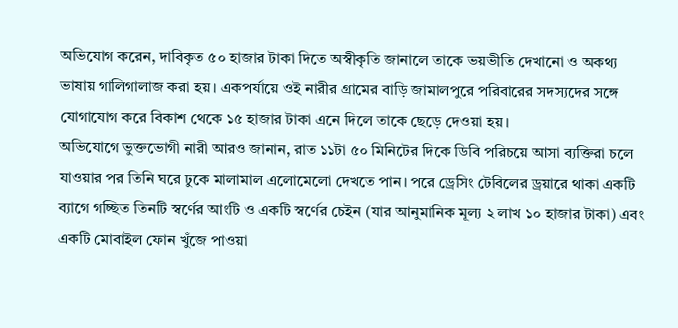অভিযোগ করেন, দাবিকৃত ৫০ হাজার টাকা দিতে অস্বীকৃতি জানালে তাকে ভয়ভীতি দেখানো ও অকথ্য ভাষায় গালিগালাজ করা হয়। একপর্যায়ে ওই নারীর গ্রামের বাড়ি জামালপুরে পরিবারের সদস্যদের সঙ্গে যোগাযোগ করে বিকাশ থেকে ১৫ হাজার টাকা এনে দিলে তাকে ছেড়ে দেওয়া হয়।
অভিযোগে ভুক্তভোগী নারী আরও জানান, রাত ১১টা ৫০ মিনিটের দিকে ডিবি পরিচয়ে আসা ব্যক্তিরা চলে যাওয়ার পর তিনি ঘরে ঢুকে মালামাল এলোমেলো দেখতে পান। পরে ড্রেসিং টেবিলের ড্রয়ারে থাকা একটি ব্যাগে গচ্ছিত তিনটি স্বর্ণের আংটি ও একটি স্বর্ণের চেইন (যার আনুমানিক মূল্য ২ লাখ ১০ হাজার টাকা) এবং একটি মোবাইল ফোন খুঁজে পাওয়া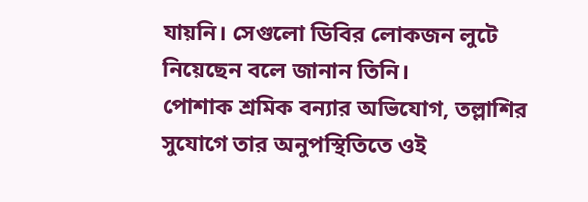যায়নি। সেগুলো ডিবির লোকজন লুটে নিয়েছেন বলে জানান তিনি।
পোশাক শ্রমিক বন্যার অভিযোগ, তল্লাশির সুযোগে তার অনুপস্থিতিতে ওই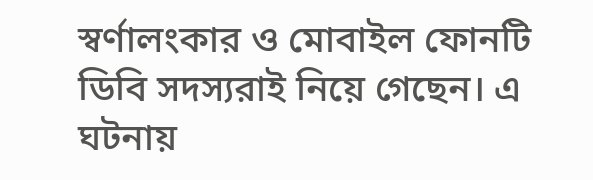স্বর্ণালংকার ও মোবাইল ফোনটি ডিবি সদস্যরাই নিয়ে গেছেন। এ ঘটনায়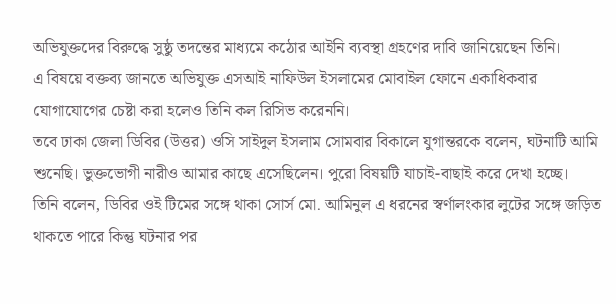অভিযুক্তদের বিরুদ্ধে সুষ্ঠু তদন্তের মাধ্যমে কঠোর আইনি ব্যবস্থা গ্রহণের দাবি জানিয়েছেন তিনি।
এ বিষয়ে বক্তব্য জানতে অভিযুক্ত এসআই নাফিউল ইসলামের মোবাইল ফোনে একাধিকবার যোগাযোগের চেষ্টা করা হলেও তিনি কল রিসিভ করেননি।
তবে ঢাকা জেলা ডিবির (উত্তর) ওসি সাইদুল ইসলাম সোমবার বিকালে যুগান্তরকে বলেন, ঘটনাটি আমি শুনেছি। ভুক্তভোগী নারীও আমার কাছে এসেছিলেন। পুরো বিষয়টি যাচাই-বাছাই করে দেখা হচ্ছে।
তিনি বলেন, ডিবির ওই টিমের সঙ্গে থাকা সোর্স মো. আমিনুল এ ধরনের স্বর্ণালংকার লুটের সঙ্গে জড়িত থাকতে পারে কিন্তু ঘটনার পর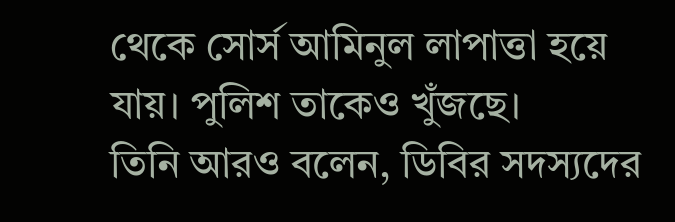থেকে সোর্স আমিনুল লাপাত্তা হয়ে যায়। পুলিশ তাকেও খুঁজছে।
তিনি আরও বলেন, ডিবির সদস্যদের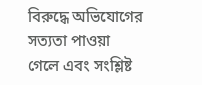বিরুদ্ধে অভিযোগের সত্যতা পাওয়া গেলে এবং সংশ্লিষ্ট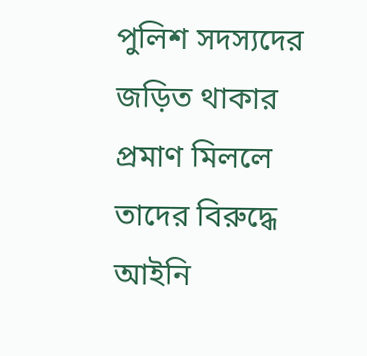পুলিশ সদস্যদের জড়িত থাকার প্রমাণ মিললে তাদের বিরুদ্ধে আইনি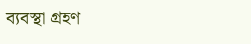ব্যবস্থা গ্রহণ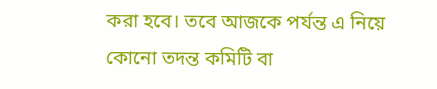করা হবে। তবে আজকে পর্যন্ত এ নিয়ে কোনো তদন্ত কমিটি বা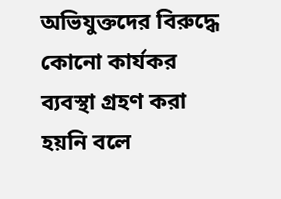অভিযুক্তদের বিরুদ্ধে কোনো কার্যকর ব্যবস্থা গ্রহণ করা হয়নি বলে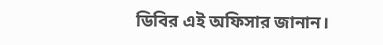ডিবির এই অফিসার জানান।